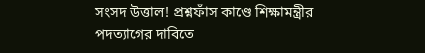সংসদ উত্তাল! প্রশ্নফাঁস কাণ্ডে শিক্ষামন্ত্রীর পদত্যাগের দাবিতে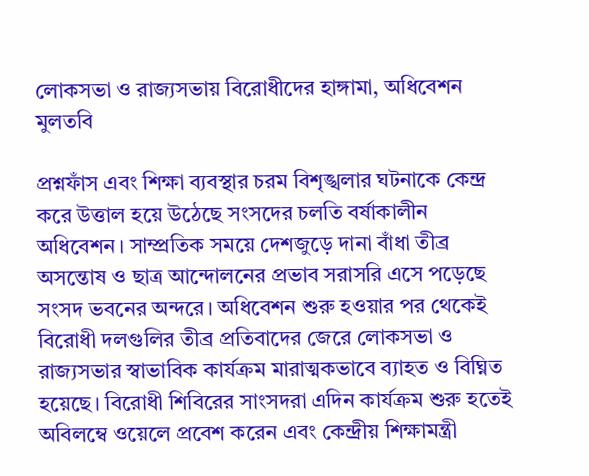লোকসভা ও রাজ্যসভায় বিরোধীদের হাঙ্গামা, অধিবেশন মুলতবি

প্রশ্নফাঁস এবং শিক্ষা ব্যবস্থার চরম বিশৃঙ্খলার ঘটনাকে কেন্দ্র করে উত্তাল হয়ে উঠেছে সংসদের চলতি বর্ষাকালীন অধিবেশন। সাম্প্রতিক সময়ে দেশজুড়ে দানা বাঁধা তীব্র অসন্তোষ ও ছাত্র আন্দোলনের প্রভাব সরাসরি এসে পড়েছে সংসদ ভবনের অন্দরে। অধিবেশন শুরু হওয়ার পর থেকেই বিরোধী দলগুলির তীব্র প্রতিবাদের জেরে লোকসভা ও রাজ্যসভার স্বাভাবিক কার্যক্রম মারাত্মকভাবে ব্যাহত ও বিঘ্নিত হয়েছে। বিরোধী শিবিরের সাংসদরা এদিন কার্যক্রম শুরু হতেই অবিলম্বে ওয়েলে প্রবেশ করেন এবং কেন্দ্রীয় শিক্ষামন্ত্রী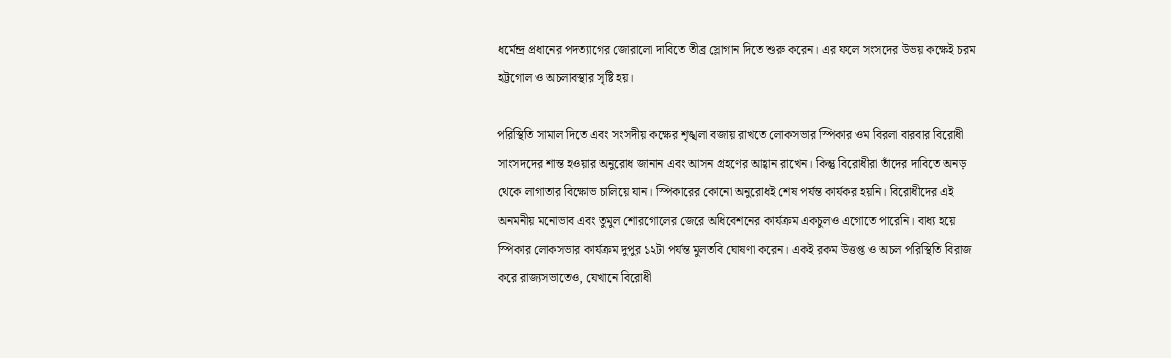ধর্মেন্দ্র প্রধানের পদত্যাগের জোরালো দাবিতে তীব্র স্লোগান দিতে শুরু করেন। এর ফলে সংসদের উভয় কক্ষেই চরম হট্টগোল ও অচলাবস্থার সৃষ্টি হয়।

পরিস্থিতি সামাল দিতে এবং সংসদীয় কক্ষের শৃঙ্খলা বজায় রাখতে লোকসভার স্পিকার ওম বিরলা বারবার বিরোধী সাংসদদের শান্ত হওয়ার অনুরোধ জানান এবং আসন গ্রহণের আহ্বান রাখেন। কিন্তু বিরোধীরা তাঁদের দাবিতে অনড় থেকে লাগাতার বিক্ষোভ চালিয়ে যান। স্পিকারের কোনো অনুরোধই শেষ পর্যন্ত কার্যকর হয়নি। বিরোধীদের এই অনমনীয় মনোভাব এবং তুমুল শোরগোলের জেরে অধিবেশনের কার্যক্রম একচুলও এগোতে পারেনি। বাধ্য হয়ে স্পিকার লোকসভার কার্যক্রম দুপুর ১২টা পর্যন্ত মুলতবি ঘোষণা করেন। একই রকম উত্তপ্ত ও অচল পরিস্থিতি বিরাজ করে রাজ্যসভাতেও, যেখানে বিরোধী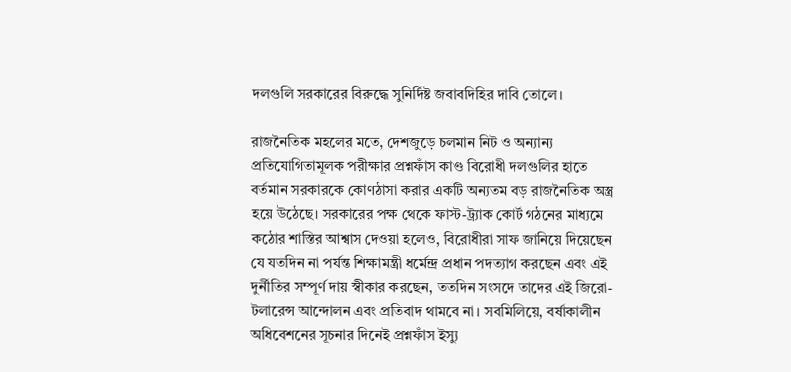দলগুলি সরকারের বিরুদ্ধে সুনির্দিষ্ট জবাবদিহির দাবি তোলে।

রাজনৈতিক মহলের মতে, দেশজুড়ে চলমান নিট ও অন্যান্য প্রতিযোগিতামূলক পরীক্ষার প্রশ্নফাঁস কাণ্ড বিরোধী দলগুলির হাতে বর্তমান সরকারকে কোণঠাসা করার একটি অন্যতম বড় রাজনৈতিক অস্ত্র হয়ে উঠেছে। সরকারের পক্ষ থেকে ফাস্ট-ট্র্যাক কোর্ট গঠনের মাধ্যমে কঠোর শাস্তির আশ্বাস দেওয়া হলেও, বিরোধীরা সাফ জানিয়ে দিয়েছেন যে যতদিন না পর্যন্ত শিক্ষামন্ত্রী ধর্মেন্দ্র প্রধান পদত্যাগ করছেন এবং এই দুর্নীতির সম্পূর্ণ দায় স্বীকার করছেন, ততদিন সংসদে তাদের এই জিরো-টলারেন্স আন্দোলন এবং প্রতিবাদ থামবে না। সবমিলিয়ে, বর্ষাকালীন অধিবেশনের সূচনার দিনেই প্রশ্নফাঁস ইস্যু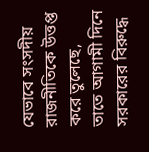যেভাবে সংসদীয় রাজনীতিকে উত্তপ্ত করে তুলেছে, তাতে আগামী দিনে সরকারের বিরুদ্ধে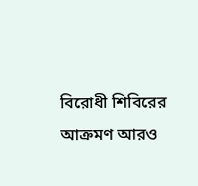বিরোধী শিবিরের আক্রমণ আরও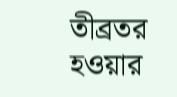তীব্রতর হওয়ার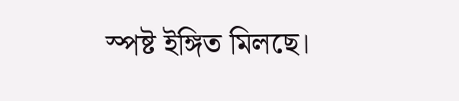স্পষ্ট ইঙ্গিত মিলছে।